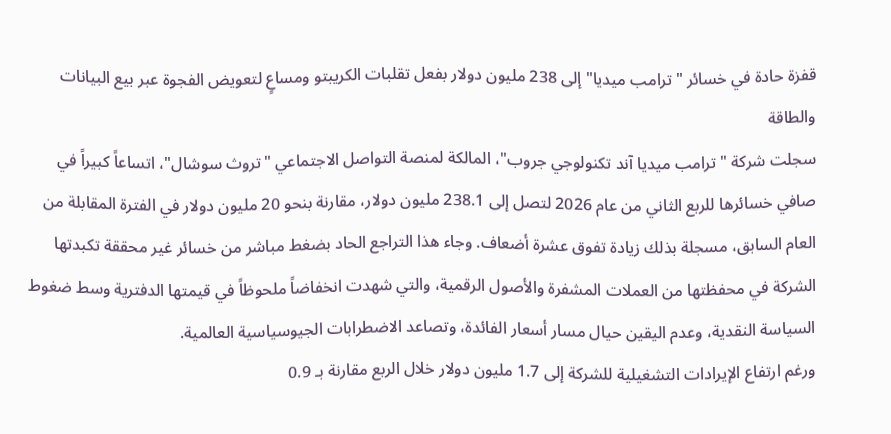قفزة حادة في خسائر "ترامب ميديا" إلى 238 مليون دولار بفعل تقلبات الكريبتو ومساعٍ لتعويض الفجوة عبر بيع البيانات والطاقة
سجلت شركة "ترامب ميديا آند تكنولوجي جروب"، المالكة لمنصة التواصل الاجتماعي "تروث سوشال"، اتساعاً كبيراً في صافي خسائرها للربع الثاني من عام 2026 لتصل إلى 238.1 مليون دولار، مقارنة بنحو 20 مليون دولار في الفترة المقابلة من العام السابق، مسجلة بذلك زيادة تفوق عشرة أضعاف. وجاء هذا التراجع الحاد بضغط مباشر من خسائر غير محققة تكبدتها الشركة في محفظتها من العملات المشفرة والأصول الرقمية، والتي شهدت انخفاضاً ملحوظاً في قيمتها الدفترية وسط ضغوط السياسة النقدية، وعدم اليقين حيال مسار أسعار الفائدة، وتصاعد الاضطرابات الجيوسياسية العالمية.
ورغم ارتفاع الإيرادات التشغيلية للشركة إلى 1.7 مليون دولار خلال الربع مقارنة بـ 0.9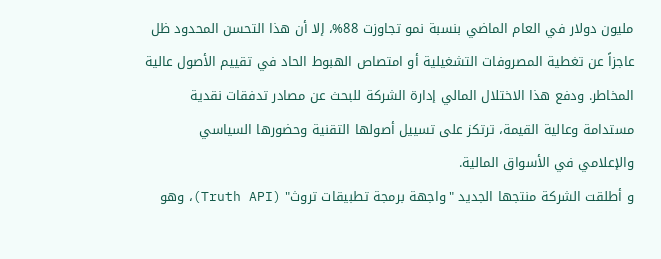مليون دولار في العام الماضي بنسبة نمو تجاوزت 88%، إلا أن هذا التحسن المحدود ظل عاجزاً عن تغطية المصروفات التشغيلية أو امتصاص الهبوط الحاد في تقييم الأصول عالية المخاطر. ودفع هذا الاختلال المالي إدارة الشركة للبحث عن مصادر تدفقات نقدية مستدامة وعالية القيمة، ترتكز على تسييل أصولها التقنية وحضورها السياسي والإعلامي في الأسواق المالية.
و أطلقت الشركة منتجها الجديد "واجهة برمجة تطبيقات تروث" (Truth API)، وهو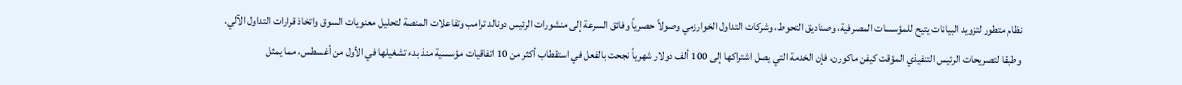نظام متطور لتزويد البيانات يتيح للمؤسسات المصرفية، وصناديق التحوط، وشركات التداول الخوارزمي وصولاً حصرياً وفائق السرعة إلى منشورات الرئيس دونالد ترامب وتفاعلات المنصة لتحليل معنويات السوق واتخاذ قرارات التداول الآلي.
وطبقا لتصريحات الرئيس التنفيذي المؤقت كيفن ماكورن، فإن الخدمة التي يصل اشتراكها إلى 100 ألف دولار شهرياً نجحت بالفعل في استقطاب أكثر من 10 اتفاقيات مؤسسية منذ بدء تشغيلها في الأول من أغسطس، مما يمثل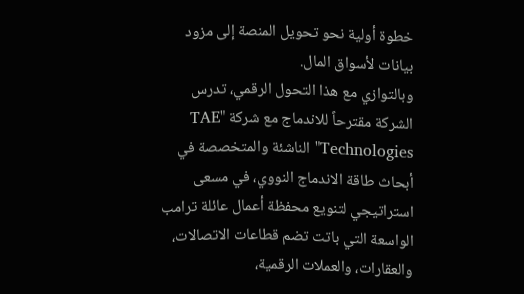خطوة أولية نحو تحويل المنصة إلى مزود بيانات لأسواق المال.
وبالتوازي مع هذا التحول الرقمي، تدرس الشركة مقترحاً للاندماج مع شركة "TAE Technologies" الناشئة والمتخصصة في أبحاث طاقة الاندماج النووي، في مسعى استراتيجي لتنويع محفظة أعمال عائلة ترامب الواسعة التي باتت تضم قطاعات الاتصالات، والعقارات، والعملات الرقمية،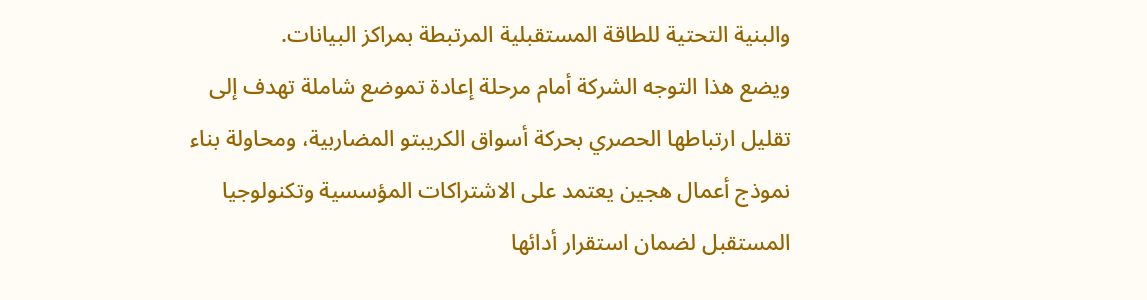والبنية التحتية للطاقة المستقبلية المرتبطة بمراكز البيانات.
ويضع هذا التوجه الشركة أمام مرحلة إعادة تموضع شاملة تهدف إلى تقليل ارتباطها الحصري بحركة أسواق الكريبتو المضاربية، ومحاولة بناء نموذج أعمال هجين يعتمد على الاشتراكات المؤسسية وتكنولوجيا المستقبل لضمان استقرار أدائها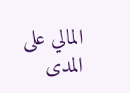المالي على المدى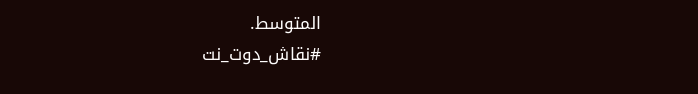المتوسط.
#نقاش_دوت_نت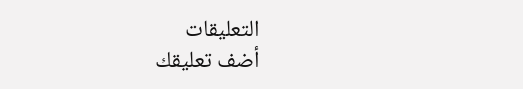التعليقات
أضف تعليقك